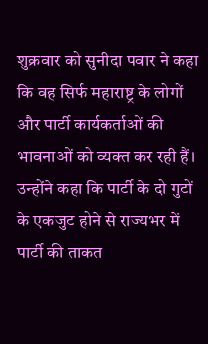शुक्रवार को सुनीदा पवार ने कहा कि वह सिर्फ महाराष्ट्र के लोगों और पार्टी कार्यकर्ताओं की भावनाओं को व्यक्त कर रही हैं। उन्होंने कहा कि पार्टी के दो गुटों के एकजुट होने से राज्यभर में पार्टी की ताकत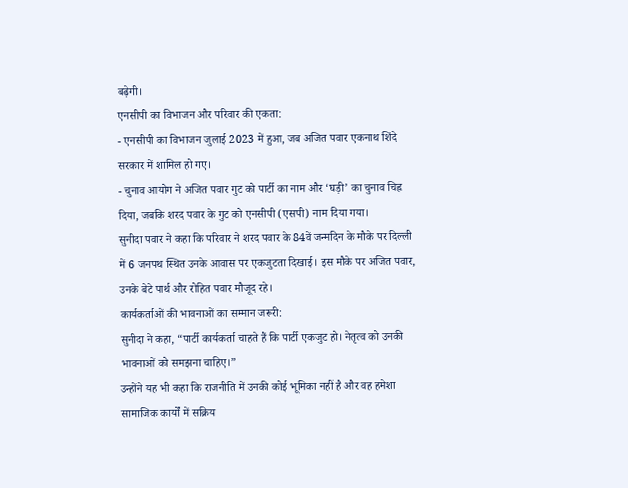बढ़ेगी।
एनसीपी का विभाजन और परिवार की एकता:
- एनसीपी का विभाजन जुलाई 2023 में हुआ, जब अजित पवार एकनाथ शिंदे सरकार में शामिल हो गए।
- चुनाव आयोग ने अजित पवार गुट को पार्टी का नाम और ‘घड़ी’ का चुनाव चिह्न दिया, जबकि शरद पवार के गुट को एनसीपी (एसपी) नाम दिया गया।
सुनीदा पवार ने कहा कि परिवार ने शरद पवार के 84वें जन्मदिन के मौके पर दिल्ली में 6 जनपथ स्थित उनके आवास पर एकजुटता दिखाई। इस मौके पर अजित पवार, उनके बेटे पार्थ और रोहित पवार मौजूद रहे।
कार्यकर्ताओं की भावनाओं का सम्मान जरूरी:
सुनीदा ने कहा, “पार्टी कार्यकर्ता चाहते हैं कि पार्टी एकजुट हो। नेतृत्व को उनकी भावनाओं को समझना चाहिए।”
उन्होंने यह भी कहा कि राजनीति में उनकी कोई भूमिका नहीं है और वह हमेशा सामाजिक कार्यों में सक्रिय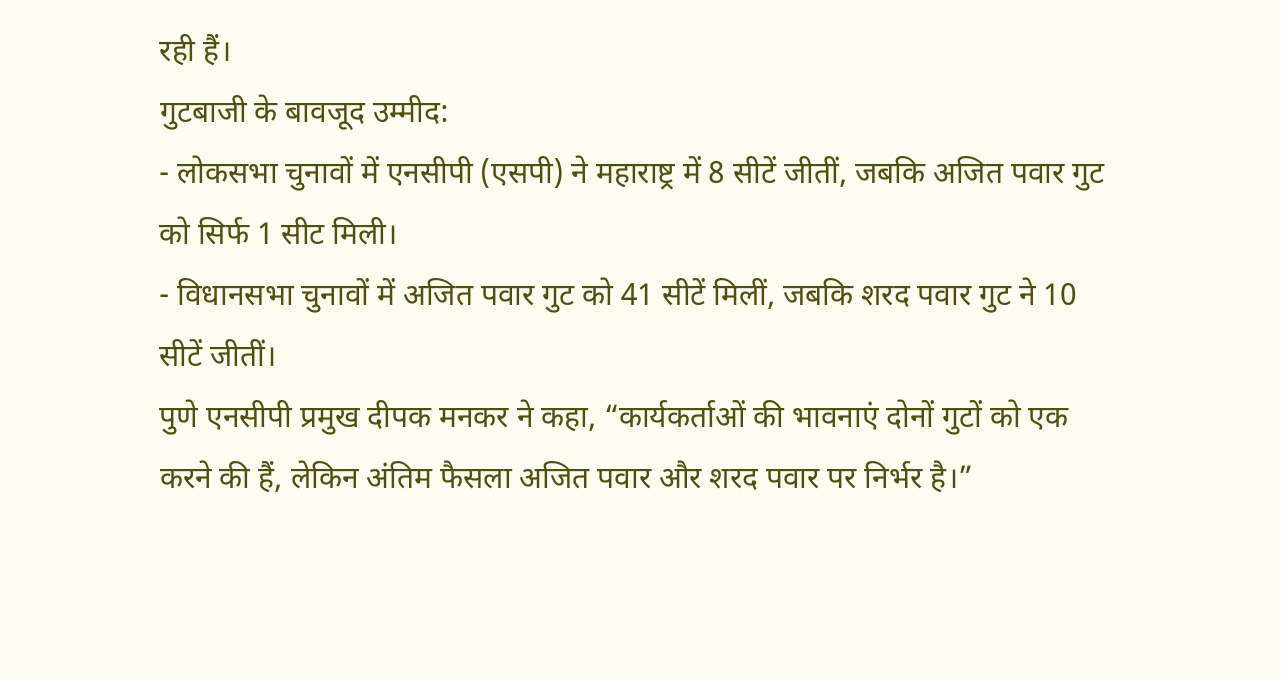रही हैं।
गुटबाजी के बावजूद उम्मीद:
- लोकसभा चुनावों में एनसीपी (एसपी) ने महाराष्ट्र में 8 सीटें जीतीं, जबकि अजित पवार गुट को सिर्फ 1 सीट मिली।
- विधानसभा चुनावों में अजित पवार गुट को 41 सीटें मिलीं, जबकि शरद पवार गुट ने 10 सीटें जीतीं।
पुणे एनसीपी प्रमुख दीपक मनकर ने कहा, “कार्यकर्ताओं की भावनाएं दोनों गुटों को एक करने की हैं, लेकिन अंतिम फैसला अजित पवार और शरद पवार पर निर्भर है।”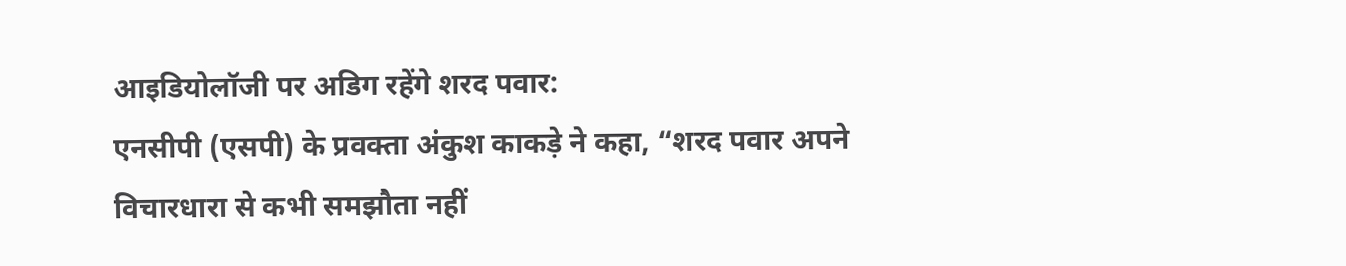आइडियोलॉजी पर अडिग रहेंगे शरद पवार:
एनसीपी (एसपी) के प्रवक्ता अंकुश काकड़े ने कहा, “शरद पवार अपने विचारधारा से कभी समझौता नहीं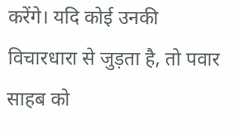करेंगे। यदि कोई उनकी विचारधारा से जुड़ता है, तो पवार साहब को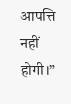आपत्ति नहीं होगी।”